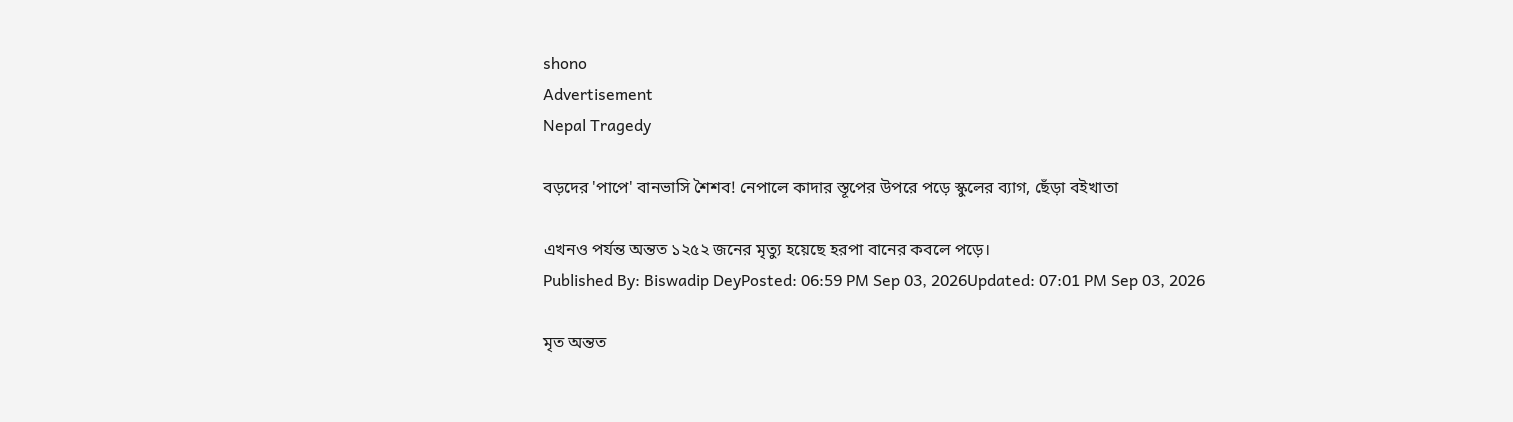shono
Advertisement
Nepal Tragedy

বড়দের 'পাপে' বানভাসি শৈশব! নেপালে কাদার স্তূপের উপরে পড়ে স্কুলের ব্যাগ, ছেঁড়া বইখাতা

এখনও পর্যন্ত অন্তত ১২৫২ জনের মৃত্যু হয়েছে হরপা বানের কবলে পড়ে।
Published By: Biswadip DeyPosted: 06:59 PM Sep 03, 2026Updated: 07:01 PM Sep 03, 2026

মৃত অন্তত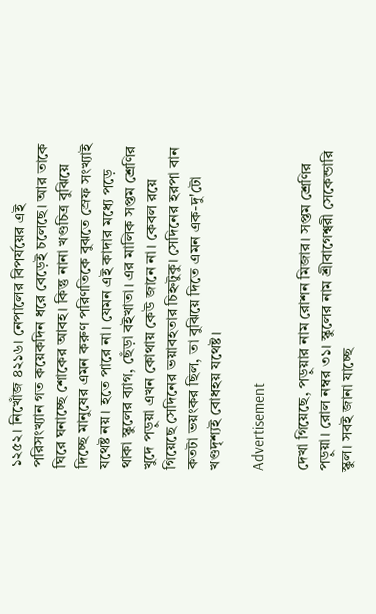১২৫২। নিখোঁজ ৪২১৬। নেপালের বিপর্যয়ের এই পরিসংখ্যান গত কয়েকদিন ধরে বেড়েই চলেছে। আর তাকে ঘিরে ঘনাচ্ছে শোকের আবহ। কিন্তু নানা খণ্ডচিত্র বুঝিয়ে দিচ্ছে মানুষের এমন করুণ পরিণতিকে বুঝতে স্রেফ সংখ্যাই যথেষ্ট নয়। হতে পারে না। যেমন এই কাদার মধ্যে পড়ে থাকা স্কুলের ব্যাগ, ছেঁড়া বইখাতা। এর মালিক সপ্তম শ্রেণির খুদে পড়ুয়া এখন কোথায় কেউ জানে না। কেবল রয়ে গিয়েছে সেদিনের ভয়াবহতার চিহ্নটুকু। সেদিনের হরপা বান কতটা ভয়ংকর ছিল, তা বুঝিয়ে দিতে এমন এক-দু'টো খণ্ডদৃশ্যই বোধহয় যথেষ্ট।

Advertisement

দেখা গিয়েছে, পড়ুয়ার নাম রোশন মিজার। সপ্তম শ্রেণির পড়ুয়া। রোল নম্বর ৩১। স্কুলের নাম শ্রীবাগেশ্বরী সেকেন্ডারি স্কুল। সবই জানা যাচ্ছে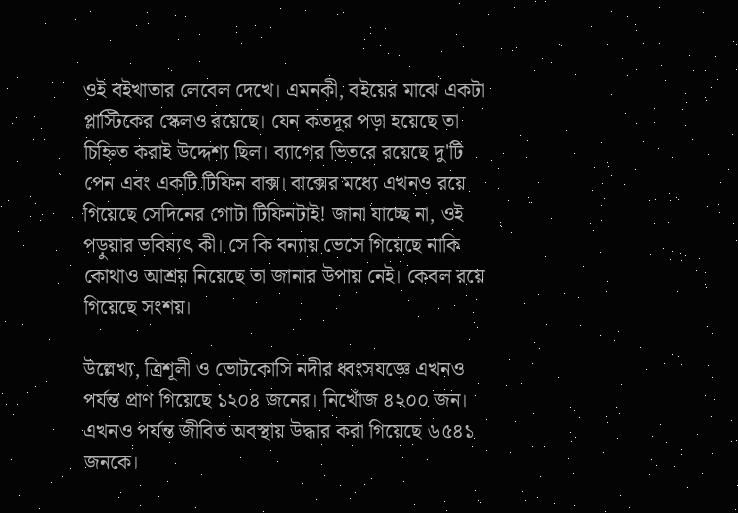ওই বইখাতার লেবেল দেখে। এমনকী, বইয়ের মাঝে একটা প্লাস্টিকের স্কেলও রয়েছে। যেন কতদূর পড়া হয়েছে তা চিহ্নিত করাই উদ্দেশ্য ছিল। ব্যাগের ভিতরে রয়েছে দু'টি পেন এবং একটি টিফিন বাক্স। বাক্সের মধ্যে এখনও রয়ে গিয়েছে সেদিনের গোটা টিফিনটাই! জানা যাচ্ছে না, ওই পড়ুয়ার ভবিষ্যৎ কী। সে কি বন্যায় ভেসে গিয়েছে নাকি কোথাও আশ্রয় নিয়েছে তা জানার উপায় নেই। কেবল রয়ে গিয়েছে সংশয়।

উল্লেখ্য, ত্রিশূলী ও ভোটকোসি নদীর ধ্বংসযজ্ঞে এখনও পর্যন্ত প্রাণ গিয়েছে ১২০৪ জনের। নিখোঁজ ৪২০০ জন। এখনও পর্যন্ত জীবিত অবস্থায় উদ্ধার করা গিয়েছে ৬৫৪১ জনকে।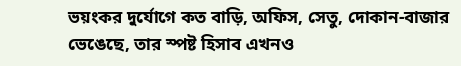ভয়ংকর দুর্যোগে কত বাড়ি, অফিস, সেতু, দোকান-বাজার ভেঙেছে, তার স্পষ্ট হিসাব এখনও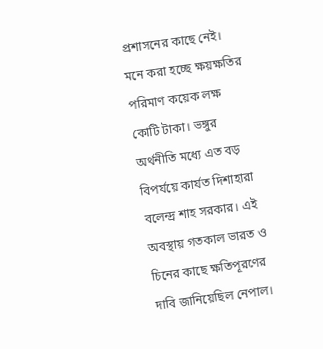প্রশাসনের কাছে নেই। মনে করা হচ্ছে ক্ষয়ক্ষতির পরিমাণ কয়েক লক্ষ কোটি টাকা। ভঙ্গুর অর্থনীতি মধ্যে এত বড় বিপর্যয়ে কার্যত দিশাহারা বলেন্দ্র শাহ সরকার। এই অবস্থায় গতকাল ভারত ও চিনের কাছে ক্ষতিপূরণের দাবি জানিয়েছিল নেপাল।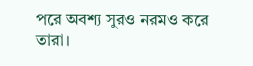পরে অবশ্য সুরও নরমও করে তারা।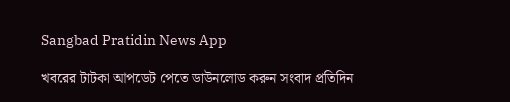Sangbad Pratidin News App

খবরের টাটকা আপডেট পেতে ডাউনলোড করুন সংবাদ প্রতিদিন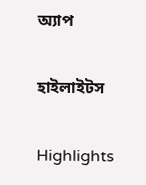অ্যাপ

হাইলাইটস

Highlights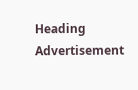Heading
Advertisement